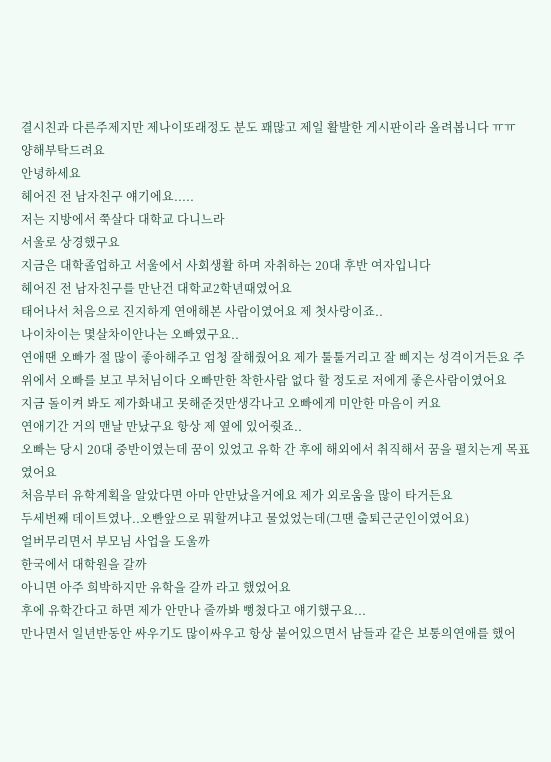결시친과 다른주제지만 제나이또래정도 분도 꽤많고 제일 활발한 게시판이라 올려봅니다 ㅠㅠ
양해부탁드려요
안녕하세요
헤어진 전 남자친구 얘기에요.....
저는 지방에서 쭉살다 대학교 다니느라
서울로 상경했구요
지금은 대학졸업하고 서울에서 사회생활 하며 자취하는 20대 후반 여자입니다
헤어진 전 남자친구를 만난건 대학교2학년때였어요
태어나서 처음으로 진지하게 연애해본 사람이였어요 제 첫사랑이죠..
나이차이는 몇살차이안나는 오빠였구요..
연애땐 오빠가 절 많이 좋아해주고 엄청 잘해줬어요 제가 툴툴거리고 잘 삐지는 성격이거든요 주위에서 오빠를 보고 부처님이다 오빠만한 착한사람 없다 할 정도로 저에게 좋은사람이였어요
지금 돌이켜 봐도 제가화내고 못해준것만생각나고 오빠에게 미안한 마음이 커요
연애기간 거의 맨날 만났구요 항상 제 옆에 있어줫죠..
오빠는 당시 20대 중반이였는데 꿈이 있었고 유학 간 후에 해외에서 취직해서 꿈을 펼치는게 목표였어요
처음부터 유학계획을 알았다면 아마 안만났을거에요 제가 외로움을 많이 타거든요
두세번째 데이트였나..오빤앞으로 뭐할꺼냐고 물었었는데(그땐 출퇴근군인이였어요)
얼버무리면서 부모님 사업을 도울까
한국에서 대학원을 갈까
아니면 아주 희박하지만 유학을 갈까 라고 했었어요
후에 유학간다고 하면 제가 안만나 줄까봐 뻥쳤다고 얘기했구요...
만나면서 일년반동안 싸우기도 많이싸우고 항상 붙어있으면서 남들과 같은 보통의연애를 했어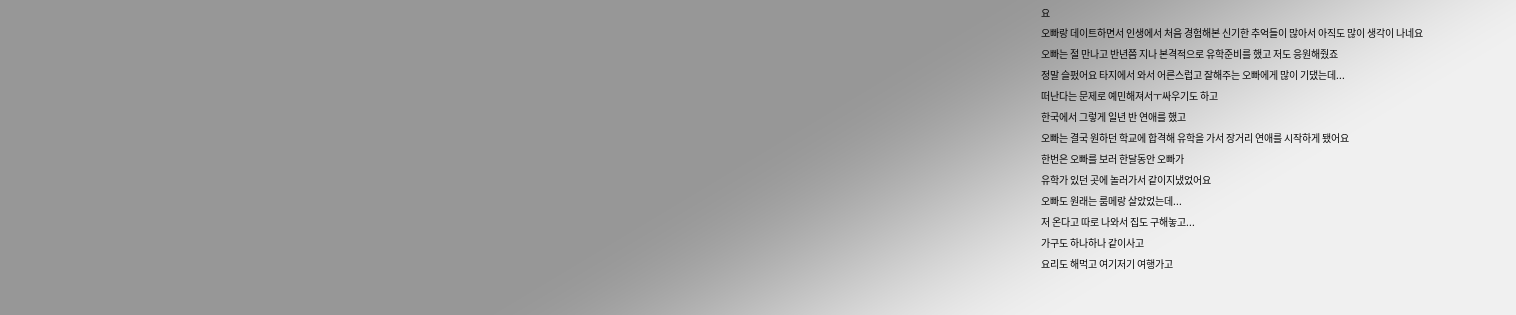요
오빠랑 데이트하면서 인생에서 처음 경험해본 신기한 추억들이 많아서 아직도 많이 생각이 나네요
오빠는 절 만나고 반년쯤 지나 본격적으로 유학준비를 했고 저도 응원해줬죠
정말 슬펐어요 타지에서 와서 어른스럽고 잘해주는 오빠에게 많이 기댔는데...
떠난다는 문제로 예민해져서ㅜ싸우기도 하고
한국에서 그렇게 일년 반 연애를 했고
오빠는 결국 원하던 학교에 합격해 유학을 가서 장거리 연애를 시작하게 됐어요
한번은 오빠를 보러 한달동안 오빠가
유학가 있던 곳에 놀러가서 같이지냈었어요
오빠도 원래는 룸메랑 살았었는데...
저 온다고 따로 나와서 집도 구해놓고...
가구도 하나하나 같이사고
요리도 해먹고 여기저기 여행가고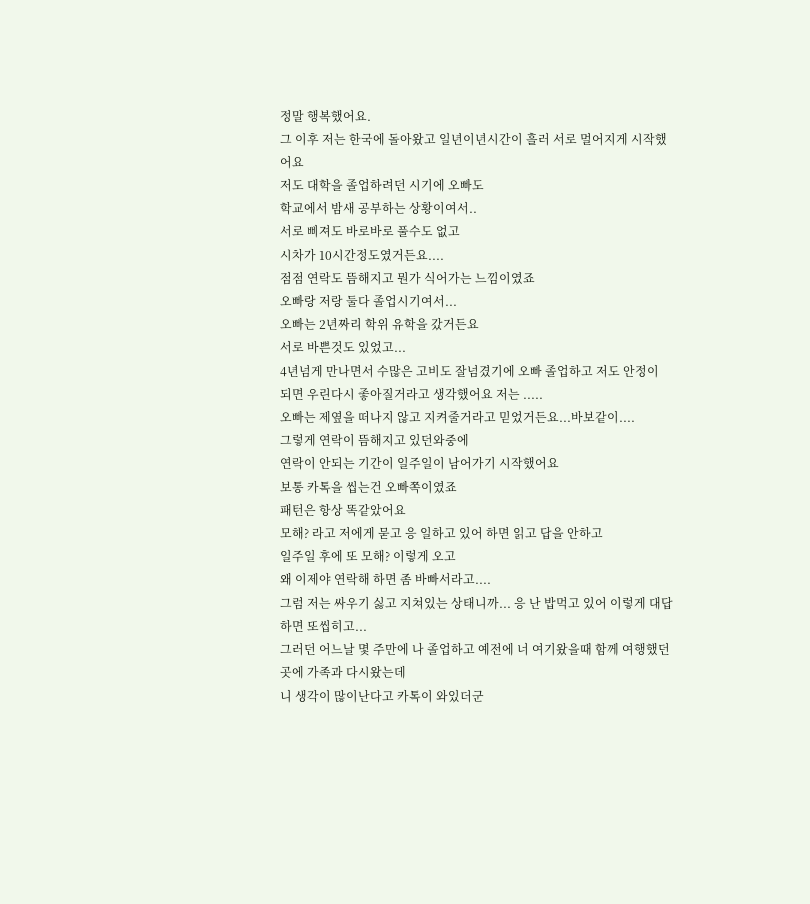정말 행복했어요.
그 이후 저는 한국에 돌아왔고 일년이년시간이 흘러 서로 멀어지게 시작했어요
저도 대학을 졸업하려던 시기에 오빠도
학교에서 밤새 공부하는 상황이여서..
서로 삐져도 바로바로 풀수도 없고
시차가 10시간정도였거든요....
점점 연락도 뜸해지고 뭔가 식어가는 느낌이였죠
오빠랑 저랑 둘다 졸업시기여서...
오빠는 2년짜리 학위 유학을 갔거든요
서로 바쁜것도 있었고...
4년넘게 만나면서 수많은 고비도 잘넘겼기에 오빠 졸업하고 저도 안정이
되면 우린다시 좋아질거라고 생각했어요 저는 .....
오빠는 제옆을 떠나지 않고 지켜줄거라고 믿었거든요...바보같이....
그렇게 연락이 뜸해지고 있던와중에
연락이 안되는 기간이 일주일이 남어가기 시작했어요
보통 카톡을 씹는건 오빠쪽이였죠
패턴은 항상 똑같았어요
모해? 라고 저에게 묻고 응 일하고 있어 하면 읽고 답을 안하고
일주일 후에 또 모해? 이렇게 오고
왜 이제야 연락해 하면 좀 바빠서라고....
그럼 저는 싸우기 싫고 지쳐있는 상태니까... 응 난 밥먹고 있어 이렇게 대답하면 또씹히고...
그러던 어느날 몇 주만에 나 졸업하고 예전에 너 여기왔을때 함께 여행했던 곳에 가족과 다시왔는데
니 생각이 많이난다고 카톡이 와있더군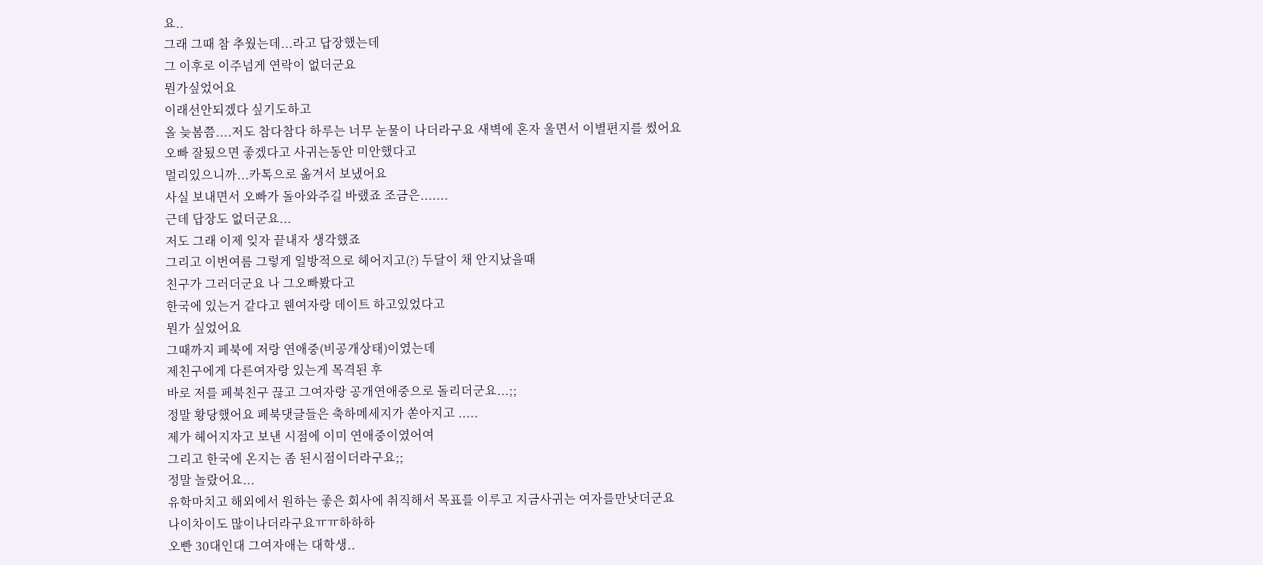요..
그래 그때 참 추웠는데...라고 답장했는데
그 이후로 이주넘게 연락이 없더군요
뭔가싶었어요
이래선안되겠다 싶기도하고
올 늦봄쯤....저도 참다참다 하루는 너무 눈물이 나더라구요 새벽에 혼자 울면서 이별편지를 썼어요
오빠 잘됬으면 좋겠다고 사귀는동안 미안했다고
멀리있으니까...카톡으로 옮겨서 보냈어요
사실 보내면서 오빠가 돌아와주길 바랬죠 조금은.......
근데 답장도 없더군요...
저도 그래 이제 잊자 끝내자 생각했죠
그리고 이번여름 그렇게 일방적으로 헤어지고(?) 두달이 채 안지났을때
친구가 그러더군요 나 그오빠봤다고
한국에 있는거 같다고 웬여자랑 데이트 하고있었다고
뭔가 싶었어요
그때까지 페북에 저랑 연애중(비공개상태)이였는데
제친구에게 다른여자랑 있는게 목격된 후
바로 저를 페북친구 끊고 그여자랑 공개연애중으로 돌리더군요...;;
정말 황당했어요 페북댓글들은 축하메세지가 쏟아지고 .....
제가 헤어지자고 보낸 시점에 이미 연애중이였어여
그리고 한국에 온지는 좀 된시점이더라구요;;
정말 놀랐어요...
유학마치고 해외에서 원하는 좋은 회사에 취직해서 목표를 이루고 지금사귀는 여자를만낫더군요
나이차이도 많이나더라구요ㅠㅠ하하하
오빤 30대인대 그여자애는 대학생..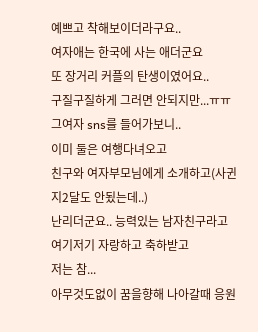예쁘고 착해보이더라구요..
여자애는 한국에 사는 애더군요
또 장거리 커플의 탄생이였어요..
구질구질하게 그러면 안되지만...ㅠㅠ
그여자 sns를 들어가보니..
이미 둘은 여행다녀오고
친구와 여자부모님에게 소개하고(사귄지2달도 안됬는데..)
난리더군요.. 능력있는 남자친구라고 여기저기 자랑하고 축하받고
저는 참...
아무것도없이 꿈을향해 나아갈때 응원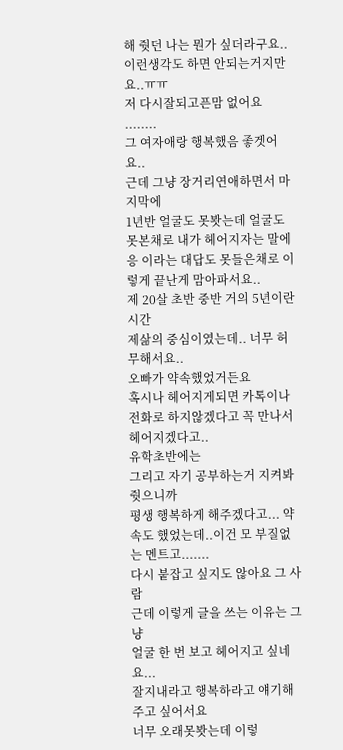해 줫던 나는 뭔가 싶더라구요..
이런생각도 하면 안되는거지만요..ㅠㅠ
저 다시잘되고픈맘 없어요 ........
그 여자애랑 행복했음 좋겟어요..
근데 그냥 장거리연애하면서 마지막에
1년반 얼굴도 못봣는데 얼굴도 못본채로 내가 헤어지자는 말에 응 이라는 대답도 못들은채로 이렇게 끝난게 맘아파서요..
제 20살 초반 중반 거의 5년이란시간
제삶의 중심이였는데.. 너무 허무해서요..
오빠가 약속했었거든요
혹시나 헤어지게되면 카톡이나 전화로 하지않겠다고 꼭 만나서 헤어지겠다고..
유학초반에는
그리고 자기 공부하는거 지켜봐 줫으니까
평생 행복하게 해주겠다고... 약속도 했었는데..이건 모 부질없는 멘트고.......
다시 붙잡고 싶지도 않아요 그 사람
근데 이렇게 글을 쓰는 이유는 그냥
얼굴 한 번 보고 헤어지고 싶네요...
잘지내라고 행복하라고 얘기해주고 싶어서요
너무 오래못봣는데 이렇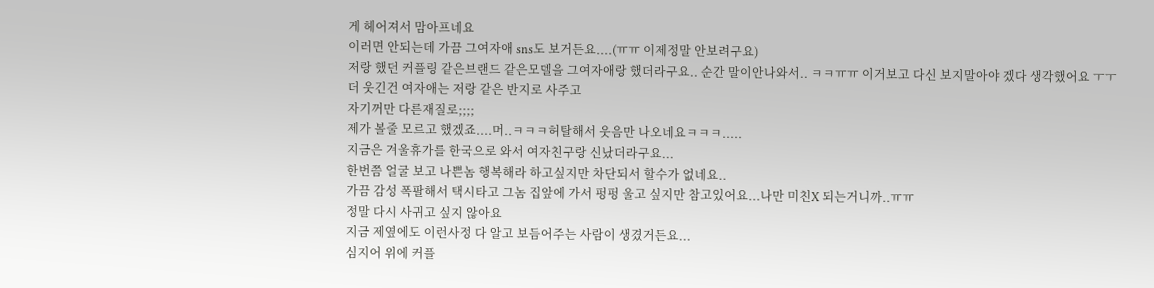게 헤어져서 맘아프네요
이러면 안되는데 가끔 그여자애 sns도 보거든요....(ㅠㅠ 이제정말 안보려구요)
저랑 했던 커플링 같은브랜드 같은모델을 그여자애랑 했더라구요.. 순간 말이안나와서.. ㅋㅋㅠㅠ 이거보고 다신 보지말아야 겠다 생각했어요 ㅜㅜ
더 웃긴건 여자애는 저랑 같은 반지로 사주고
자기꺼만 다른재질로;;;;
제가 볼줄 모르고 했겠죠....머..ㅋㅋㅋ허탈해서 웃음만 나오네요ㅋㅋㅋ.....
지금은 겨울휴가를 한국으로 와서 여자친구랑 신났더라구요...
한번쯤 얼굴 보고 나쁜놈 행복해라 하고싶지만 차단되서 할수가 없네요..
가끔 감성 폭팔해서 택시타고 그놈 집앞에 가서 펑펑 울고 싶지만 참고있어요...나만 미친X 되는거니까..ㅠㅠ
정말 다시 사귀고 싶지 않아요
지금 제옆에도 이런사정 다 알고 보듬어주는 사람이 생겼거든요...
심지어 위에 커플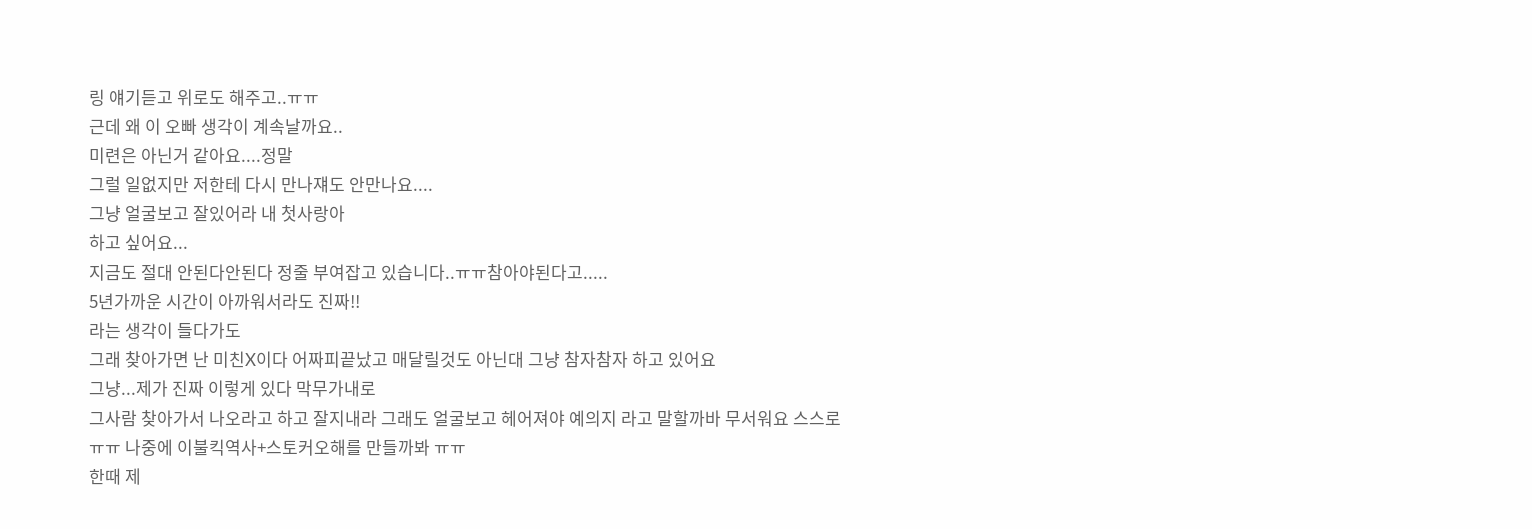링 얘기듣고 위로도 해주고..ㅠㅠ
근데 왜 이 오빠 생각이 계속날까요..
미련은 아닌거 같아요....정말
그럴 일없지만 저한테 다시 만나쟤도 안만나요....
그냥 얼굴보고 잘있어라 내 첫사랑아
하고 싶어요...
지금도 절대 안된다안된다 정줄 부여잡고 있습니다..ㅠㅠ참아야된다고.....
5년가까운 시간이 아까워서라도 진짜!!
라는 생각이 들다가도
그래 찾아가면 난 미친X이다 어짜피끝났고 매달릴것도 아닌대 그냥 참자참자 하고 있어요
그냥...제가 진짜 이렇게 있다 막무가내로
그사람 찾아가서 나오라고 하고 잘지내라 그래도 얼굴보고 헤어져야 예의지 라고 말할까바 무서워요 스스로 ㅠㅠ 나중에 이불킥역사+스토커오해를 만들까봐 ㅠㅠ
한때 제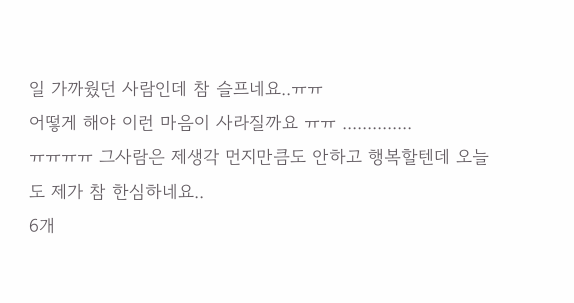일 가까웠던 사람인데 참 슬프네요..ㅠㅠ
어떻게 해야 이런 마음이 사라질까요 ㅠㅠ ..............
ㅠㅠㅠㅠ 그사람은 제생각 먼지만큼도 안하고 행복할텐데 오늘도 제가 참 한심하네요..
6개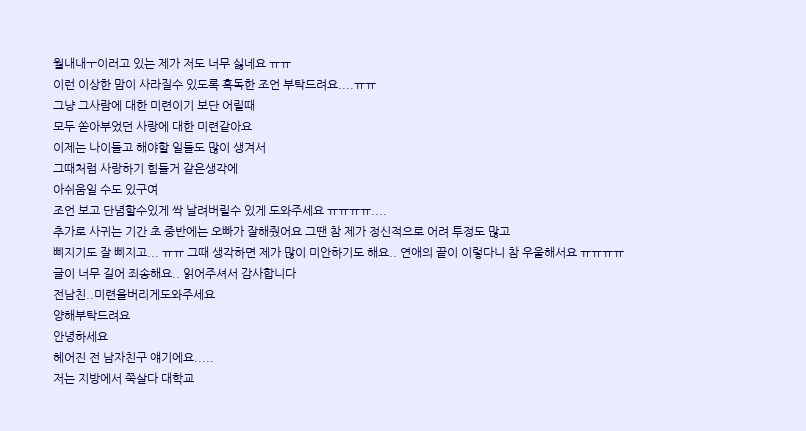월내내ㅜ이러고 있는 제가 저도 너무 싫네요 ㅠㅠ
이런 이상한 맘이 사라질수 있도록 혹독한 조언 부탁드려요....ㅠㅠ
그냥 그사람에 대한 미련이기 보단 어릴때
모두 쏟아부었던 사랑에 대한 미련같아요
이제는 나이들고 해야할 일들도 많이 생겨서
그때처럼 사랑하기 힘들거 같은생각에
아쉬움일 수도 있구여
조언 보고 단념할수있게 싹 날려버릴수 있게 도와주세요 ㅠㅠㅠㅠ....
추가로 사귀는 기간 초 중반에는 오빠가 잘해줬어요 그땐 참 제가 정신적으로 어려 투정도 많고
삐지기도 잘 삐지고... ㅠㅠ 그때 생각하면 제가 많이 미안하기도 해요.. 연애의 끝이 이렇다니 참 우울해서요 ㅠㅠㅠㅠ
글이 너무 길어 죄송해요.. 읽어주셔서 감사합니다
전남친..미련을버리게도와주세요
양해부탁드려요
안녕하세요
헤어진 전 남자친구 얘기에요.....
저는 지방에서 쭉살다 대학교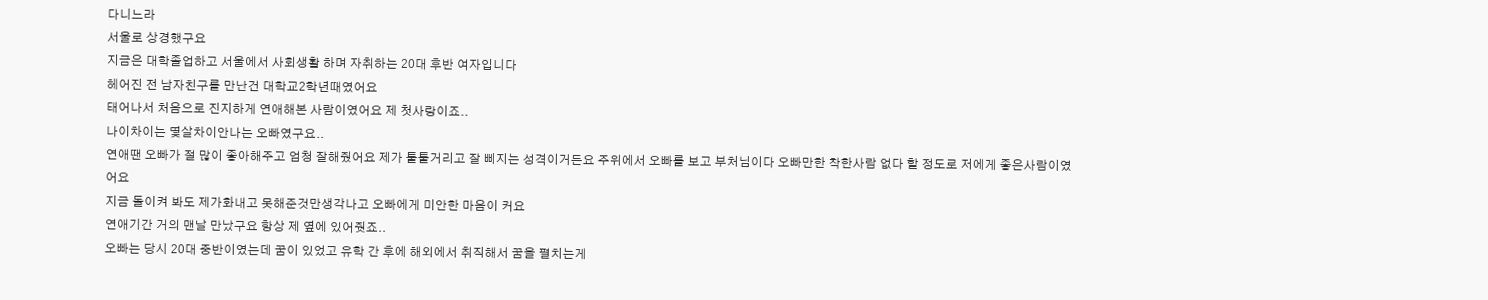다니느라
서울로 상경했구요
지금은 대학졸업하고 서울에서 사회생활 하며 자취하는 20대 후반 여자입니다
헤어진 전 남자친구를 만난건 대학교2학년때였어요
태어나서 처음으로 진지하게 연애해본 사람이였어요 제 첫사랑이죠..
나이차이는 몇살차이안나는 오빠였구요..
연애땐 오빠가 절 많이 좋아해주고 엄청 잘해줬어요 제가 툴툴거리고 잘 삐지는 성격이거든요 주위에서 오빠를 보고 부처님이다 오빠만한 착한사람 없다 할 정도로 저에게 좋은사람이였어요
지금 돌이켜 봐도 제가화내고 못해준것만생각나고 오빠에게 미안한 마음이 커요
연애기간 거의 맨날 만났구요 항상 제 옆에 있어줫죠..
오빠는 당시 20대 중반이였는데 꿈이 있었고 유학 간 후에 해외에서 취직해서 꿈을 펼치는게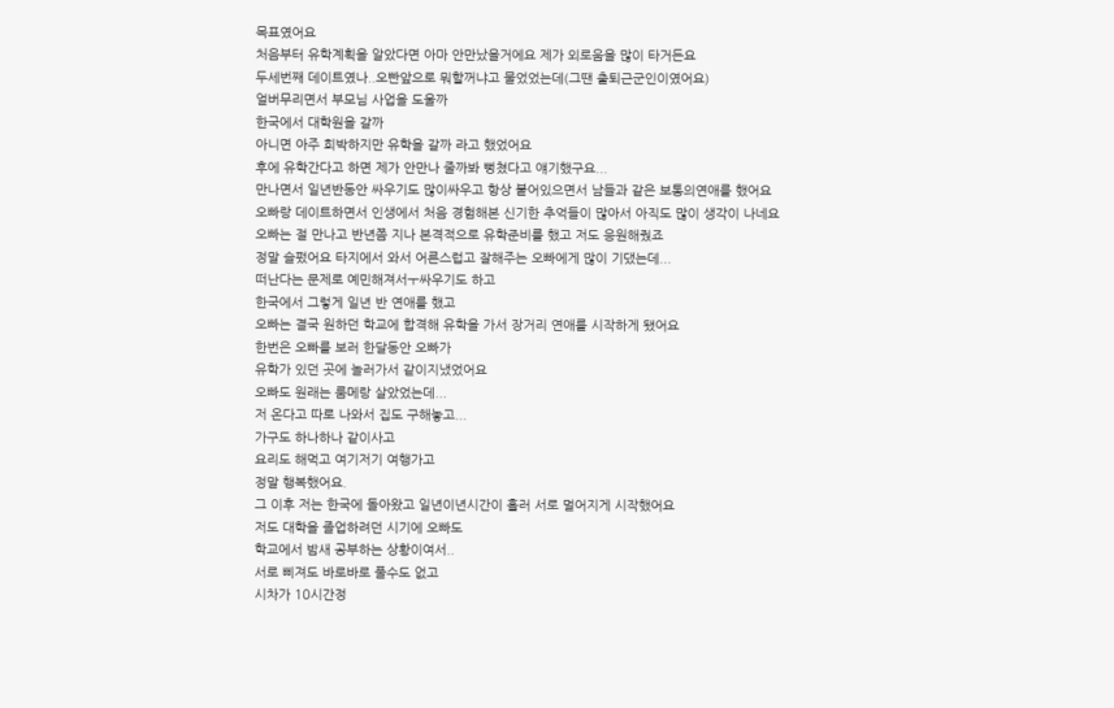목표였어요
처음부터 유학계획을 알았다면 아마 안만났을거에요 제가 외로움을 많이 타거든요
두세번째 데이트였나..오빤앞으로 뭐할꺼냐고 물었었는데(그땐 출퇴근군인이였어요)
얼버무리면서 부모님 사업을 도울까
한국에서 대학원을 갈까
아니면 아주 희박하지만 유학을 갈까 라고 했었어요
후에 유학간다고 하면 제가 안만나 줄까봐 뻥쳤다고 얘기했구요...
만나면서 일년반동안 싸우기도 많이싸우고 항상 붙어있으면서 남들과 같은 보통의연애를 했어요
오빠랑 데이트하면서 인생에서 처음 경험해본 신기한 추억들이 많아서 아직도 많이 생각이 나네요
오빠는 절 만나고 반년쯤 지나 본격적으로 유학준비를 했고 저도 응원해줬죠
정말 슬펐어요 타지에서 와서 어른스럽고 잘해주는 오빠에게 많이 기댔는데...
떠난다는 문제로 예민해져서ㅜ싸우기도 하고
한국에서 그렇게 일년 반 연애를 했고
오빠는 결국 원하던 학교에 합격해 유학을 가서 장거리 연애를 시작하게 됐어요
한번은 오빠를 보러 한달동안 오빠가
유학가 있던 곳에 놀러가서 같이지냈었어요
오빠도 원래는 룸메랑 살았었는데...
저 온다고 따로 나와서 집도 구해놓고...
가구도 하나하나 같이사고
요리도 해먹고 여기저기 여행가고
정말 행복했어요.
그 이후 저는 한국에 돌아왔고 일년이년시간이 흘러 서로 멀어지게 시작했어요
저도 대학을 졸업하려던 시기에 오빠도
학교에서 밤새 공부하는 상황이여서..
서로 삐져도 바로바로 풀수도 없고
시차가 10시간정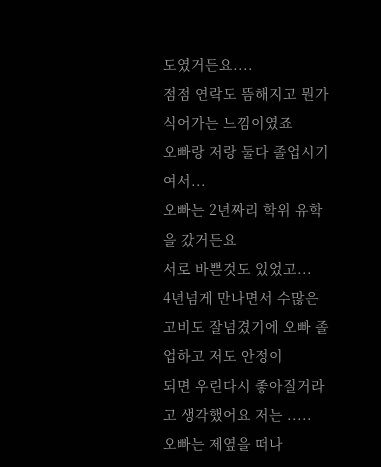도였거든요....
점점 연락도 뜸해지고 뭔가 식어가는 느낌이였죠
오빠랑 저랑 둘다 졸업시기여서...
오빠는 2년짜리 학위 유학을 갔거든요
서로 바쁜것도 있었고...
4년넘게 만나면서 수많은 고비도 잘넘겼기에 오빠 졸업하고 저도 안정이
되면 우린다시 좋아질거라고 생각했어요 저는 .....
오빠는 제옆을 떠나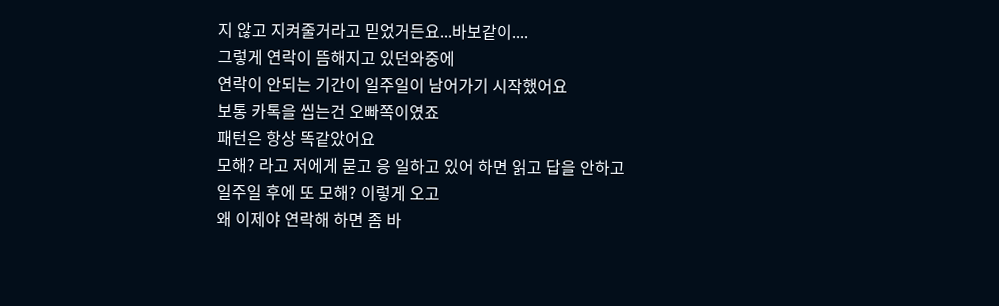지 않고 지켜줄거라고 믿었거든요...바보같이....
그렇게 연락이 뜸해지고 있던와중에
연락이 안되는 기간이 일주일이 남어가기 시작했어요
보통 카톡을 씹는건 오빠쪽이였죠
패턴은 항상 똑같았어요
모해? 라고 저에게 묻고 응 일하고 있어 하면 읽고 답을 안하고
일주일 후에 또 모해? 이렇게 오고
왜 이제야 연락해 하면 좀 바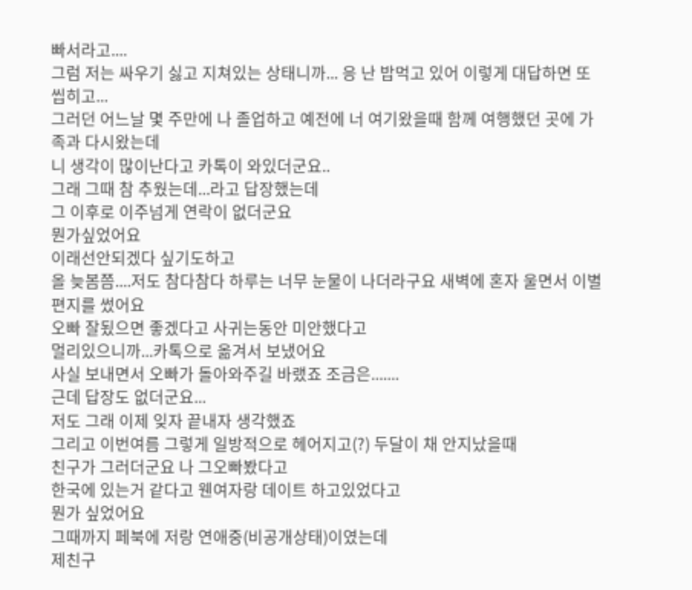빠서라고....
그럼 저는 싸우기 싫고 지쳐있는 상태니까... 응 난 밥먹고 있어 이렇게 대답하면 또씹히고...
그러던 어느날 몇 주만에 나 졸업하고 예전에 너 여기왔을때 함께 여행했던 곳에 가족과 다시왔는데
니 생각이 많이난다고 카톡이 와있더군요..
그래 그때 참 추웠는데...라고 답장했는데
그 이후로 이주넘게 연락이 없더군요
뭔가싶었어요
이래선안되겠다 싶기도하고
올 늦봄쯤....저도 참다참다 하루는 너무 눈물이 나더라구요 새벽에 혼자 울면서 이별편지를 썼어요
오빠 잘됬으면 좋겠다고 사귀는동안 미안했다고
멀리있으니까...카톡으로 옮겨서 보냈어요
사실 보내면서 오빠가 돌아와주길 바랬죠 조금은.......
근데 답장도 없더군요...
저도 그래 이제 잊자 끝내자 생각했죠
그리고 이번여름 그렇게 일방적으로 헤어지고(?) 두달이 채 안지났을때
친구가 그러더군요 나 그오빠봤다고
한국에 있는거 같다고 웬여자랑 데이트 하고있었다고
뭔가 싶었어요
그때까지 페북에 저랑 연애중(비공개상태)이였는데
제친구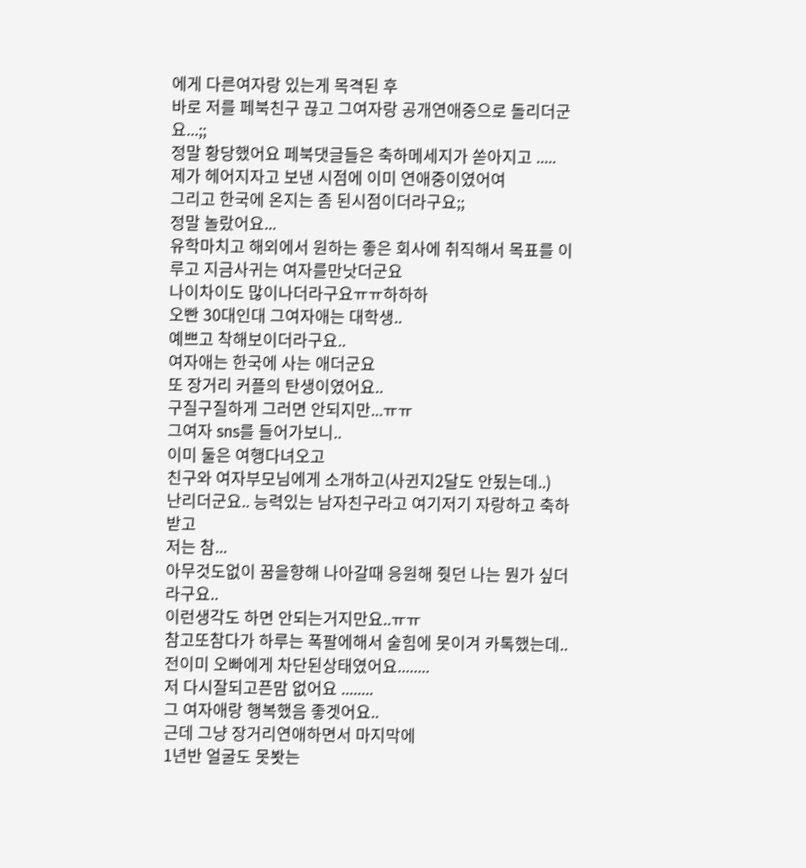에게 다른여자랑 있는게 목격된 후
바로 저를 페북친구 끊고 그여자랑 공개연애중으로 돌리더군요...;;
정말 황당했어요 페북댓글들은 축하메세지가 쏟아지고 .....
제가 헤어지자고 보낸 시점에 이미 연애중이였어여
그리고 한국에 온지는 좀 된시점이더라구요;;
정말 놀랐어요...
유학마치고 해외에서 원하는 좋은 회사에 취직해서 목표를 이루고 지금사귀는 여자를만낫더군요
나이차이도 많이나더라구요ㅠㅠ하하하
오빤 30대인대 그여자애는 대학생..
예쁘고 착해보이더라구요..
여자애는 한국에 사는 애더군요
또 장거리 커플의 탄생이였어요..
구질구질하게 그러면 안되지만...ㅠㅠ
그여자 sns를 들어가보니..
이미 둘은 여행다녀오고
친구와 여자부모님에게 소개하고(사귄지2달도 안됬는데..)
난리더군요.. 능력있는 남자친구라고 여기저기 자랑하고 축하받고
저는 참...
아무것도없이 꿈을향해 나아갈때 응원해 줫던 나는 뭔가 싶더라구요..
이런생각도 하면 안되는거지만요..ㅠㅠ
참고또참다가 하루는 폭팔에해서 술힘에 못이겨 카톡했는데..전이미 오빠에게 차단된상태였어요........
저 다시잘되고픈맘 없어요 ........
그 여자애랑 행복했음 좋겟어요..
근데 그냥 장거리연애하면서 마지막에
1년반 얼굴도 못봣는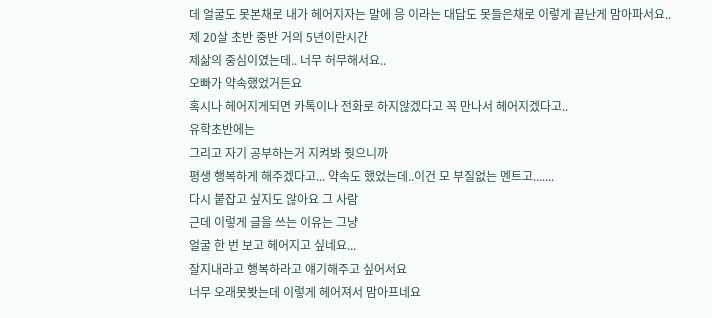데 얼굴도 못본채로 내가 헤어지자는 말에 응 이라는 대답도 못들은채로 이렇게 끝난게 맘아파서요..
제 20살 초반 중반 거의 5년이란시간
제삶의 중심이였는데.. 너무 허무해서요..
오빠가 약속했었거든요
혹시나 헤어지게되면 카톡이나 전화로 하지않겠다고 꼭 만나서 헤어지겠다고..
유학초반에는
그리고 자기 공부하는거 지켜봐 줫으니까
평생 행복하게 해주겠다고... 약속도 했었는데..이건 모 부질없는 멘트고.......
다시 붙잡고 싶지도 않아요 그 사람
근데 이렇게 글을 쓰는 이유는 그냥
얼굴 한 번 보고 헤어지고 싶네요...
잘지내라고 행복하라고 얘기해주고 싶어서요
너무 오래못봣는데 이렇게 헤어져서 맘아프네요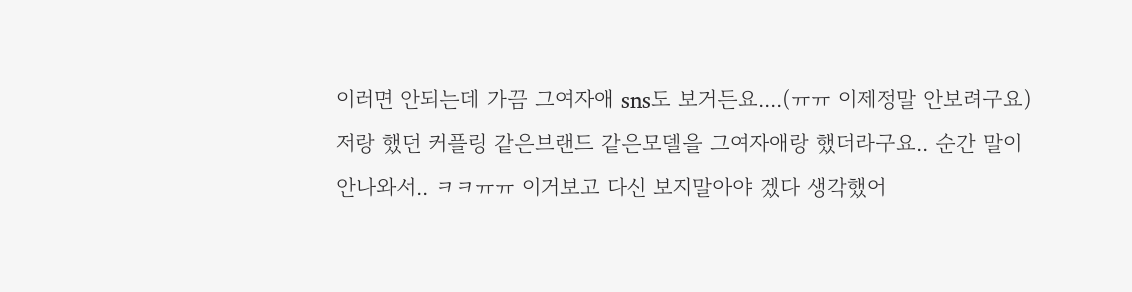이러면 안되는데 가끔 그여자애 sns도 보거든요....(ㅠㅠ 이제정말 안보려구요)
저랑 했던 커플링 같은브랜드 같은모델을 그여자애랑 했더라구요.. 순간 말이안나와서.. ㅋㅋㅠㅠ 이거보고 다신 보지말아야 겠다 생각했어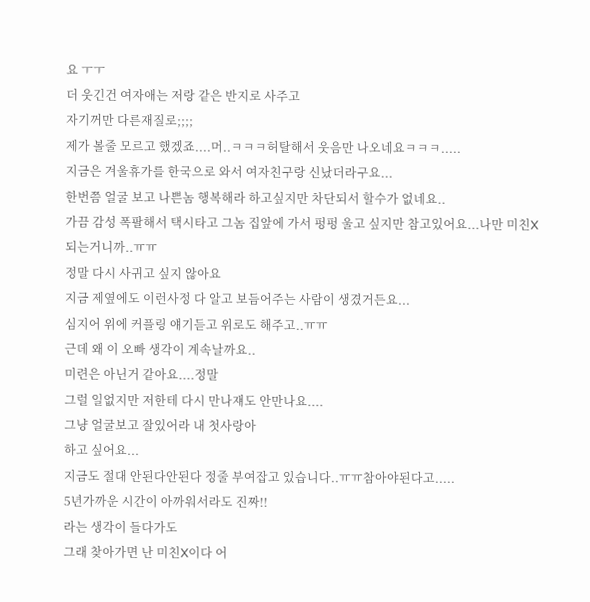요 ㅜㅜ
더 웃긴건 여자애는 저랑 같은 반지로 사주고
자기꺼만 다른재질로;;;;
제가 볼줄 모르고 했겠죠....머..ㅋㅋㅋ허탈해서 웃음만 나오네요ㅋㅋㅋ.....
지금은 겨울휴가를 한국으로 와서 여자친구랑 신났더라구요...
한번쯤 얼굴 보고 나쁜놈 행복해라 하고싶지만 차단되서 할수가 없네요..
가끔 감성 폭팔해서 택시타고 그놈 집앞에 가서 펑펑 울고 싶지만 참고있어요...나만 미친X 되는거니까..ㅠㅠ
정말 다시 사귀고 싶지 않아요
지금 제옆에도 이런사정 다 알고 보듬어주는 사람이 생겼거든요...
심지어 위에 커플링 얘기듣고 위로도 해주고..ㅠㅠ
근데 왜 이 오빠 생각이 계속날까요..
미련은 아닌거 같아요....정말
그럴 일없지만 저한테 다시 만나쟤도 안만나요....
그냥 얼굴보고 잘있어라 내 첫사랑아
하고 싶어요...
지금도 절대 안된다안된다 정줄 부여잡고 있습니다..ㅠㅠ참아야된다고.....
5년가까운 시간이 아까워서라도 진짜!!
라는 생각이 들다가도
그래 찾아가면 난 미친X이다 어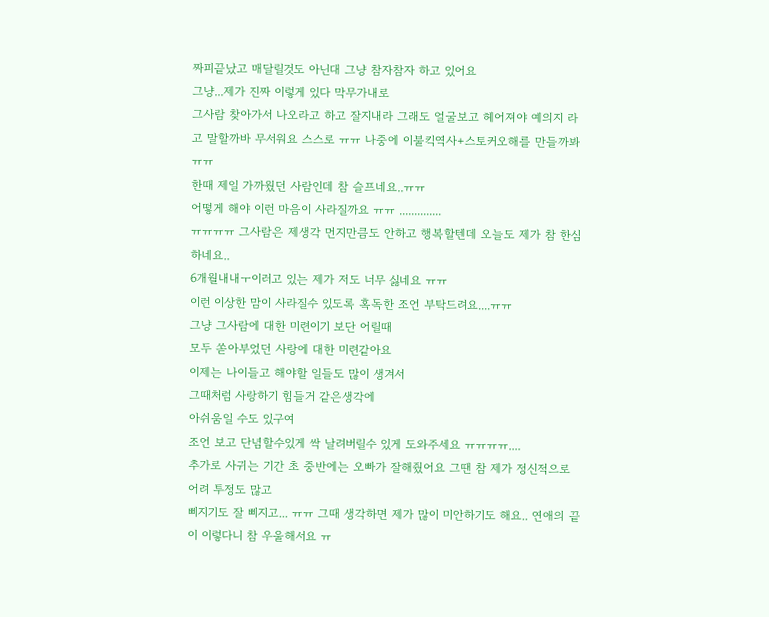짜피끝났고 매달릴것도 아닌대 그냥 참자참자 하고 있어요
그냥...제가 진짜 이렇게 있다 막무가내로
그사람 찾아가서 나오라고 하고 잘지내라 그래도 얼굴보고 헤어져야 예의지 라고 말할까바 무서워요 스스로 ㅠㅠ 나중에 이불킥역사+스토커오해를 만들까봐 ㅠㅠ
한때 제일 가까웠던 사람인데 참 슬프네요..ㅠㅠ
어떻게 해야 이런 마음이 사라질까요 ㅠㅠ ..............
ㅠㅠㅠㅠ 그사람은 제생각 먼지만큼도 안하고 행복할텐데 오늘도 제가 참 한심하네요..
6개월내내ㅜ이러고 있는 제가 저도 너무 싫네요 ㅠㅠ
이런 이상한 맘이 사라질수 있도록 혹독한 조언 부탁드려요....ㅠㅠ
그냥 그사람에 대한 미련이기 보단 어릴때
모두 쏟아부었던 사랑에 대한 미련같아요
이제는 나이들고 해야할 일들도 많이 생겨서
그때처럼 사랑하기 힘들거 같은생각에
아쉬움일 수도 있구여
조언 보고 단념할수있게 싹 날려버릴수 있게 도와주세요 ㅠㅠㅠㅠ....
추가로 사귀는 기간 초 중반에는 오빠가 잘해줬어요 그땐 참 제가 정신적으로 어려 투정도 많고
삐지기도 잘 삐지고... ㅠㅠ 그때 생각하면 제가 많이 미안하기도 해요.. 연애의 끝이 이렇다니 참 우울해서요 ㅠ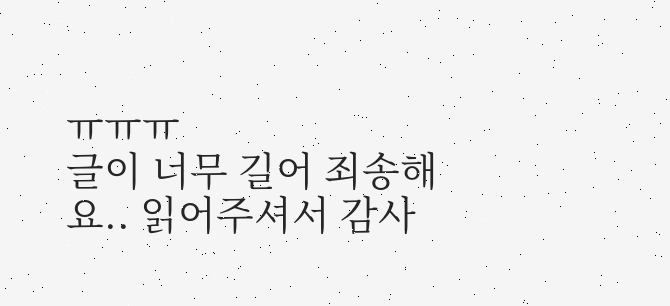ㅠㅠㅠ
글이 너무 길어 죄송해요.. 읽어주셔서 감사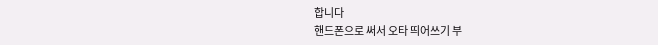합니다
핸드폰으로 써서 오타 띄어쓰기 부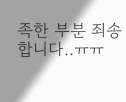족한 부분 죄송합니다..ㅠㅠ